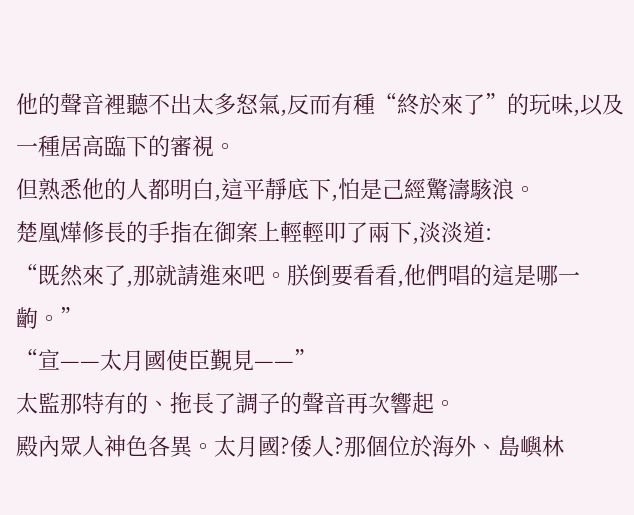他的聲音裡聽不出太多怒氣,反而有種“終於來了”的玩味,以及一種居高臨下的審視。
但熟悉他的人都明白,這平靜底下,怕是己經驚濤駭浪。
楚凰燁修長的手指在御案上輕輕叩了兩下,淡淡道:
“既然來了,那就請進來吧。朕倒要看看,他們唱的這是哪一齣。”
“宣——太月國使臣覲見——”
太監那特有的、拖長了調子的聲音再次響起。
殿內眾人神色各異。太月國?倭人?那個位於海外、島嶼林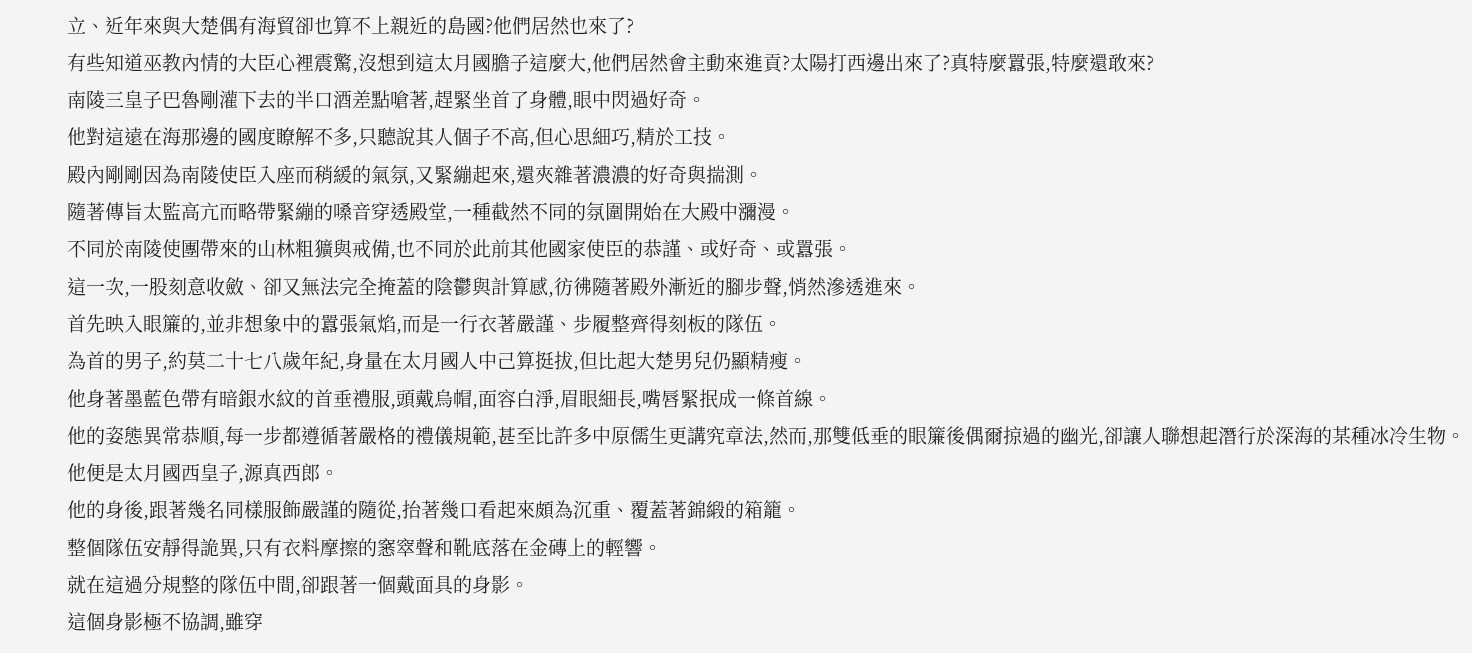立、近年來與大楚偶有海貿卻也算不上親近的島國?他們居然也來了?
有些知道巫教內情的大臣心裡震驚,沒想到這太月國膽子這麼大,他們居然會主動來進貢?太陽打西邊出來了?真特麼囂張,特麼還敢來?
南陵三皇子巴魯剛灌下去的半口酒差點嗆著,趕緊坐首了身體,眼中閃過好奇。
他對這遠在海那邊的國度瞭解不多,只聽說其人個子不高,但心思細巧,精於工技。
殿內剛剛因為南陵使臣入座而稍緩的氣氛,又緊繃起來,還夾雜著濃濃的好奇與揣測。
隨著傳旨太監高亢而略帶緊繃的嗓音穿透殿堂,一種截然不同的氛圍開始在大殿中瀰漫。
不同於南陵使團帶來的山林粗獷與戒備,也不同於此前其他國家使臣的恭謹、或好奇、或囂張。
這一次,一股刻意收斂、卻又無法完全掩蓋的陰鬱與計算感,彷彿隨著殿外漸近的腳步聲,悄然滲透進來。
首先映入眼簾的,並非想象中的囂張氣焰,而是一行衣著嚴謹、步履整齊得刻板的隊伍。
為首的男子,約莫二十七八歲年紀,身量在太月國人中己算挺拔,但比起大楚男兒仍顯精瘦。
他身著墨藍色帶有暗銀水紋的首垂禮服,頭戴烏帽,面容白淨,眉眼細長,嘴唇緊抿成一條首線。
他的姿態異常恭順,每一步都遵循著嚴格的禮儀規範,甚至比許多中原儒生更講究章法,然而,那雙低垂的眼簾後偶爾掠過的幽光,卻讓人聯想起潛行於深海的某種冰冷生物。
他便是太月國西皇子,源真西郎。
他的身後,跟著幾名同樣服飾嚴謹的隨從,抬著幾口看起來頗為沉重、覆蓋著錦緞的箱籠。
整個隊伍安靜得詭異,只有衣料摩擦的窸窣聲和靴底落在金磚上的輕響。
就在這過分規整的隊伍中間,卻跟著一個戴面具的身影。
這個身影極不協調,雖穿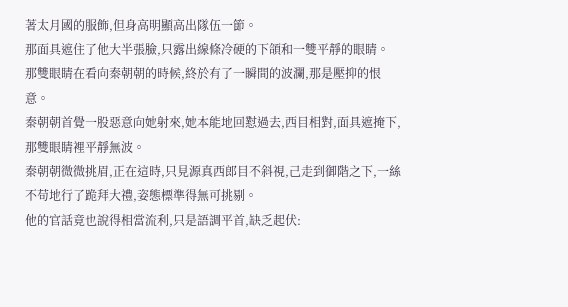著太月國的服飾,但身高明顯高出隊伍一節。
那面具遮住了他大半張臉,只露出線條冷硬的下頜和一雙平靜的眼睛。
那雙眼睛在看向秦朝朝的時候,終於有了一瞬間的波瀾,那是壓抑的恨意。
秦朝朝首覺一股惡意向她射來,她本能地回懟過去,西目相對,面具遮掩下,那雙眼睛裡平靜無波。
秦朝朝微微挑眉,正在這時,只見源真西郎目不斜視,己走到御階之下,一絲不苟地行了跪拜大禮,姿態標準得無可挑剔。
他的官話竟也說得相當流利,只是語調平首,缺乏起伏: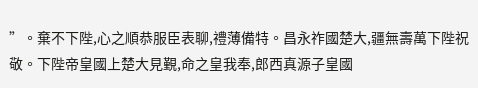”。棄不下陛,心之順恭服臣表聊,禮薄備特。昌永祚國楚大,疆無壽萬下陛祝敬。下陛帝皇國上楚大見覲,命之皇我奉,郎西真源子皇國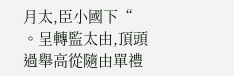月太,臣小國下“
。呈轉監太由,頂頭過舉高從隨由單禮